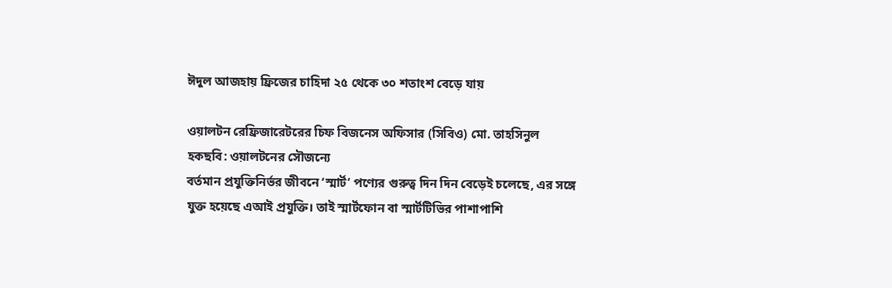ঈদুল আজহায় ফ্রিজের চাহিদা ২৫ থেকে ৩০ শতাংশ বেড়ে যায়

ওয়ালটন রেফ্রিজারেটরের চিফ বিজনেস অফিসার (সিবিও) মো. তাহসিনুল হকছবি: ওয়ালটনের সৌজন্যে
বর্তমান প্রযুক্তিনির্ভর জীবনে ‘স্মার্ট’ পণ্যের গুরুত্ব দিন দিন বেড়েই চলেছে, এর সঙ্গে যুক্ত হয়েছে এআই প্রযুক্তি। তাই স্মার্টফোন বা স্মার্টটিভির পাশাপাশি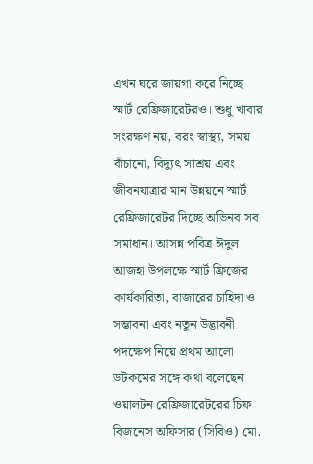এখন ঘরে জায়গা করে নিচ্ছে স্মার্ট রেফ্রিজারেটরও। শুধু খাবার সংরক্ষণ নয়, বরং স্বাস্থ্য, সময় বাঁচানো, বিদ্যুৎ সাশ্রয় এবং জীবনযাত্রার মান উন্নয়নে স্মার্ট রেফ্রিজারেটর দিচ্ছে অভিনব সব সমাধান। আসন্ন পবিত্র ঈদুল আজহা উপলক্ষে স্মার্ট ফ্রিজের কার্যকারিতা, বাজারের চাহিদা ও সম্ভাবনা এবং নতুন উদ্ভাবনী পদক্ষেপ নিয়ে প্রথম আলো ডটকমের সঙ্গে কথা বলেছেন ওয়ালটন রেফ্রিজারেটরের চিফ বিজনেস অফিসার (সিবিও) মো.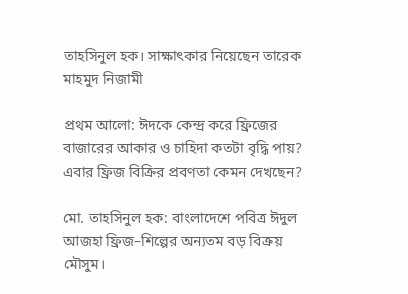তাহসিনুল হক। সাক্ষাৎকার নিয়েছেন তারেক মাহমুদ নিজামী

প্রথম আলো: ঈদকে কেন্দ্র করে ফ্রিজের বাজারের আকার ও চাহিদা কতটা বৃদ্ধি পায়? এবার ফ্রিজ বিক্রির প্রবণতা কেমন দেখছেন?

মো. তাহসিনুল হক: বাংলাদেশে পবিত্র ঈদুল আজহা ফ্রিজ–শিল্পের অন্যতম বড় বিক্রয় মৌসুম।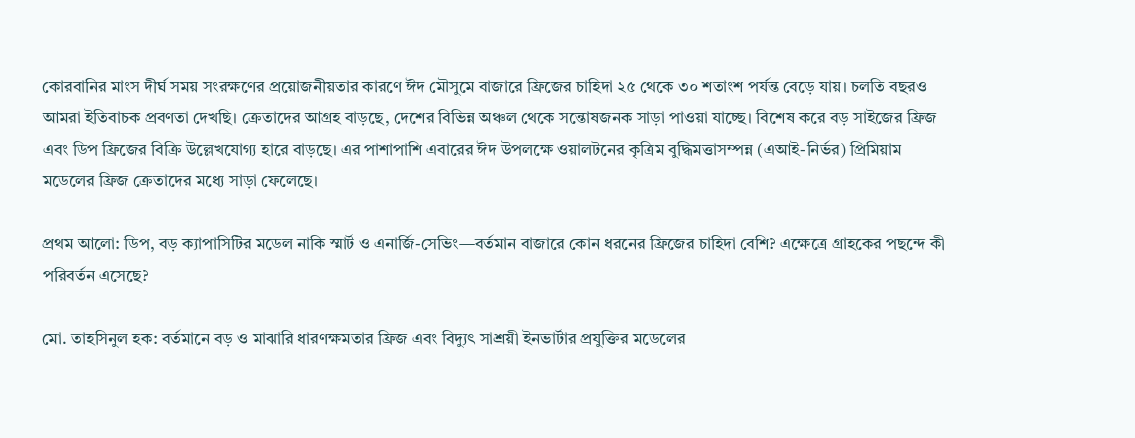কোরবানির মাংস দীর্ঘ সময় সংরক্ষণের প্রয়োজনীয়তার কারণে ঈদ মৌসুমে বাজারে ফ্রিজের চাহিদা ২৫ থেকে ৩০ শতাংশ পর্যন্ত বেড়ে যায়। চলতি বছরও আমরা ইতিবাচক প্রবণতা দেখছি। ক্রেতাদের আগ্রহ বাড়ছে, দেশের বিভিন্ন অঞ্চল থেকে সন্তোষজনক সাড়া পাওয়া যাচ্ছে। বিশেষ করে বড় সাইজের ফ্রিজ এবং ডিপ ফ্রিজের বিক্রি উল্লেখযোগ্য হারে বাড়ছে। এর পাশাপাশি এবারের ঈদ উপলক্ষে ওয়ালটনের কৃত্রিম বুদ্ধিমত্তাসম্পন্ন (এআই-নির্ভর) প্রিমিয়াম মডেলের ফ্রিজ ক্রেতাদের মধ্যে সাড়া ফেলেছে।

প্রথম আলো: ডিপ, বড় ক্যাপাসিটির মডেল নাকি স্মার্ট ও এনার্জি-সেভিং—বর্তমান বাজারে কোন ধরনের ফ্রিজের চাহিদা বেশি? এক্ষেত্রে গ্রাহকের পছন্দে কী পরিবর্তন এসেছে?

মো. তাহসিনুল হক: বর্তমানে বড় ও মাঝারি ধারণক্ষমতার ফ্রিজ এবং বিদ্যুৎ সাশ্রয়ী ইনভার্টার প্রযুক্তির মডেলের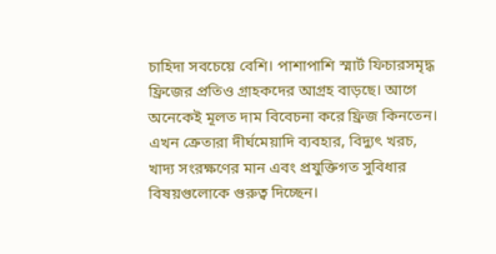চাহিদা সবচেয়ে বেশি। পাশাপাশি স্মার্ট ফিচারসমৃদ্ধ ফ্রিজের প্রতিও গ্রাহকদের আগ্রহ বাড়ছে। আগে অনেকেই মূলত দাম বিবেচনা করে ফ্রিজ কিনতেন। এখন ক্রেতারা দীর্ঘমেয়াদি ব্যবহার, বিদ্যুৎ খরচ, খাদ্য সংরক্ষণের মান এবং প্রযুক্তিগত সুবিধার বিষয়গুলোকে গুরুত্ব দিচ্ছেন।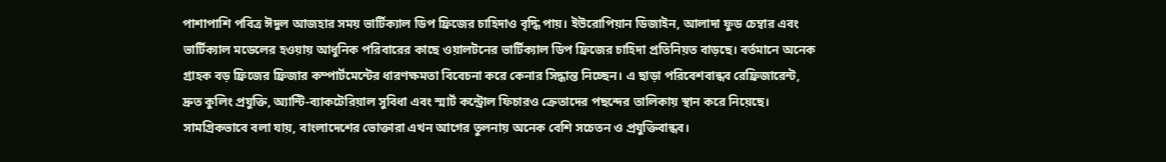পাশাপাশি পবিত্র ঈদুল আজহার সময় ভার্টিক্যাল ডিপ ফ্রিজের চাহিদাও বৃদ্ধি পায়। ইউরোপিয়ান ডিজাইন, আলাদা ফুড চেম্বার এবং ভার্টিক্যাল মডেলের হওয়ায় আধুনিক পরিবারের কাছে ওয়ালটনের ভার্টিক্যাল ডিপ ফ্রিজের চাহিদা প্রতিনিয়ত বাড়ছে। বর্তমানে অনেক গ্রাহক বড় ফ্রিজের ফ্রিজার কম্পার্টমেন্টের ধারণক্ষমতা বিবেচনা করে কেনার সিদ্ধান্ত নিচ্ছেন। এ ছাড়া পরিবেশবান্ধব রেফ্রিজারেন্ট, দ্রুত কুলিং প্রযুক্তি, অ্যান্টি-ব্যাকটেরিয়াল সুবিধা এবং স্মার্ট কন্ট্রোল ফিচারও ক্রেতাদের পছন্দের তালিকায় স্থান করে নিয়েছে। সামগ্রিকভাবে বলা যায়, বাংলাদেশের ভোক্তারা এখন আগের তুলনায় অনেক বেশি সচেতন ও প্রযুক্তিবান্ধব।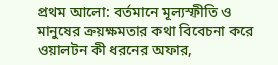প্রথম আলো: বর্তমানে মূল্যস্ফীতি ও মানুষের ক্রয়ক্ষমতার কথা বিবেচনা করে ওয়ালটন কী ধরনের অফার,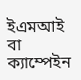ইএমআই বা ক্যাম্পেইন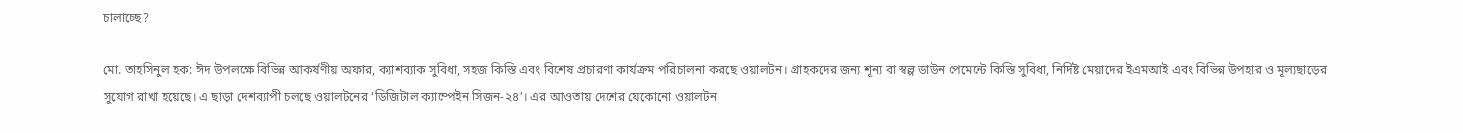চালাচ্ছে?

মো. তাহসিনুল হক: ঈদ উপলক্ষে বিভিন্ন আকর্ষণীয় অফার, ক্যাশব্যাক সুবিধা, সহজ কিস্তি এবং বিশেষ প্রচারণা কার্যক্রম পরিচালনা করছে ওয়ালটন। গ্রাহকদের জন্য শূন্য বা স্বল্প ডাউন পেমেন্টে কিস্তি সুবিধা, নির্দিষ্ট মেয়াদের ইএমআই এবং বিভিন্ন উপহার ও মূল্যছাড়ের সুযোগ রাখা হয়েছে। এ ছাড়া দেশব্যাপী চলছে ওয়ালটনের ‘ডিজিটাল ক্যাম্পেইন সিজন-২৪’। এর আওতায় দেশের যেকোনো ওয়ালটন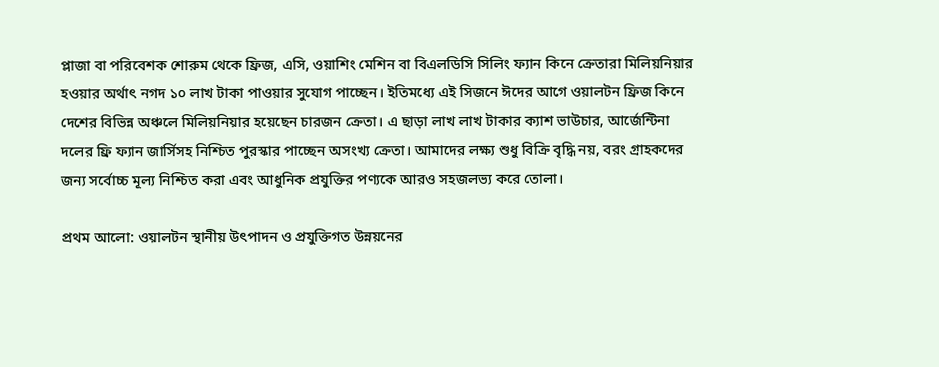প্লাজা বা পরিবেশক শোরুম থেকে ফ্রিজ, এসি, ওয়াশিং মেশিন বা বিএলডিসি সিলিং ফ্যান কিনে ক্রেতারা মিলিয়নিয়ার হওয়ার অর্থাৎ নগদ ১০ লাখ টাকা পাওয়ার সুযোগ পাচ্ছেন। ইতিমধ্যে এই সিজনে ঈদের আগে ওয়ালটন ফ্রিজ কিনে দেশের বিভিন্ন অঞ্চলে মিলিয়নিয়ার হয়েছেন চারজন ক্রেতা। এ ছাড়া লাখ লাখ টাকার ক্যাশ ভাউচার, আর্জেন্টিনা দলের ফ্রি ফ্যান জার্সিসহ নিশ্চিত পুরস্কার পাচ্ছেন অসংখ্য ক্রেতা। আমাদের লক্ষ্য শুধু বিক্রি বৃদ্ধি নয়, বরং গ্রাহকদের জন্য সর্বোচ্চ মূল্য নিশ্চিত করা এবং আধুনিক প্রযুক্তির পণ্যকে আরও সহজলভ্য করে তোলা।

প্রথম আলো: ওয়ালটন স্থানীয় উৎপাদন ও প্রযুক্তিগত উন্নয়নের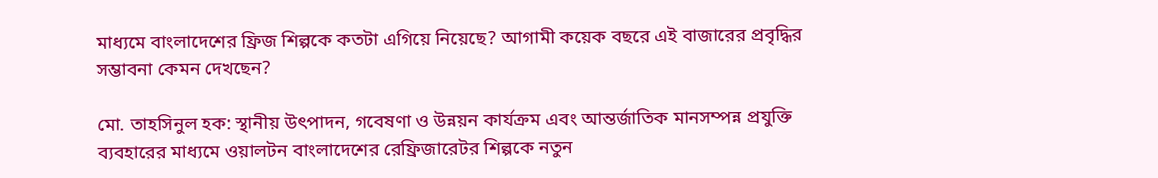মাধ্যমে বাংলাদেশের ফ্রিজ শিল্পকে কতটা এগিয়ে নিয়েছে? আগামী কয়েক বছরে এই বাজারের প্রবৃদ্ধির সম্ভাবনা কেমন দেখছেন?

মো. তাহসিনুল হক: স্থানীয় উৎপাদন, গবেষণা ও উন্নয়ন কার্যক্রম এবং আন্তর্জাতিক মানসম্পন্ন প্রযুক্তি ব্যবহারের মাধ্যমে ওয়ালটন বাংলাদেশের রেফ্রিজারেটর শিল্পকে নতুন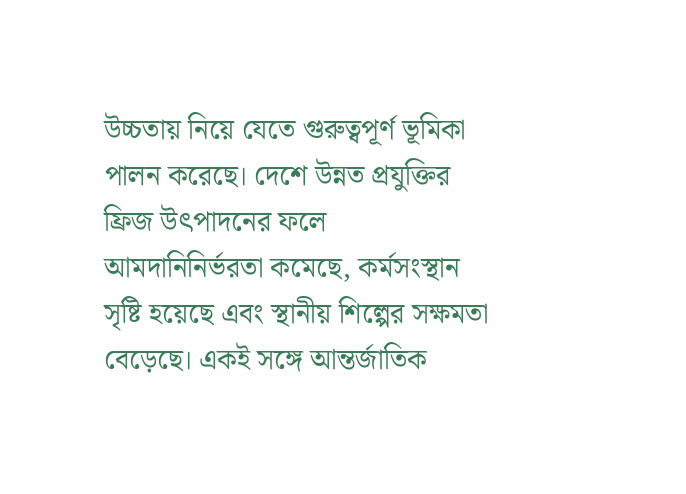উচ্চতায় নিয়ে যেতে গুরুত্বপূর্ণ ভূমিকা পালন করেছে। দেশে উন্নত প্রযুক্তির ফ্রিজ উৎপাদনের ফলে আমদানিনির্ভরতা কমেছে, কর্মসংস্থান সৃষ্টি হয়েছে এবং স্থানীয় শিল্পের সক্ষমতা বেড়েছে। একই সঙ্গে আন্তর্জাতিক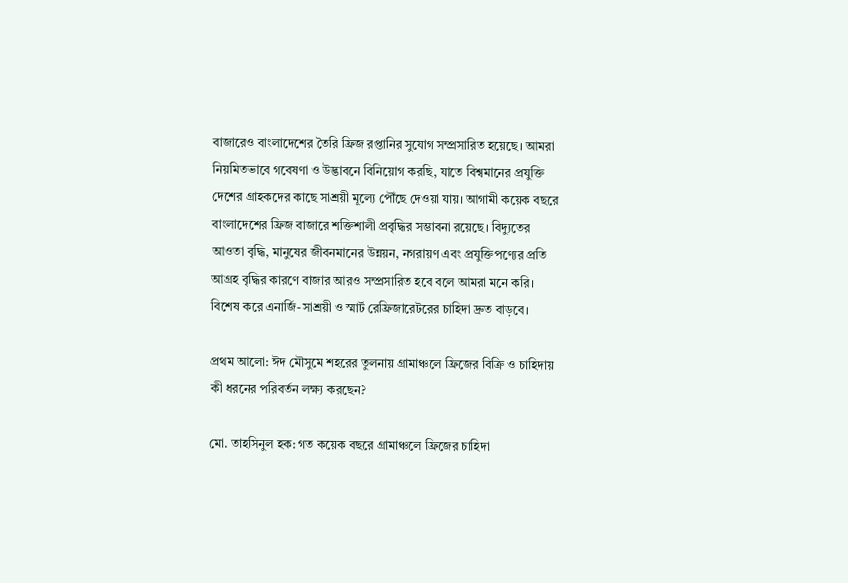বাজারেও বাংলাদেশের তৈরি ফ্রিজ রপ্তানির সুযোগ সম্প্রসারিত হয়েছে। আমরা নিয়মিতভাবে গবেষণা ও উদ্ভাবনে বিনিয়োগ করছি, যাতে বিশ্বমানের প্রযুক্তি দেশের গ্রাহকদের কাছে সাশ্রয়ী মূল্যে পৌঁছে দেওয়া যায়। আগামী কয়েক বছরে বাংলাদেশের ফ্রিজ বাজারে শক্তিশালী প্রবৃদ্ধির সম্ভাবনা রয়েছে। বিদ্যুতের আওতা বৃদ্ধি, মানুষের জীবনমানের উন্নয়ন, নগরায়ণ এবং প্রযুক্তিপণ্যের প্রতি আগ্রহ বৃদ্ধির কারণে বাজার আরও সম্প্রসারিত হবে বলে আমরা মনে করি। বিশেষ করে এনার্জি-সাশ্রয়ী ও স্মার্ট রেফ্রিজারেটরের চাহিদা দ্রুত বাড়বে।

প্রথম আলো: ঈদ মৌসুমে শহরের তুলনায় গ্রামাঞ্চলে ফ্রিজের বিক্রি ও চাহিদায় কী ধরনের পরিবর্তন লক্ষ্য করছেন?

মো. তাহসিনুল হক: গত কয়েক বছরে গ্রামাঞ্চলে ফ্রিজের চাহিদা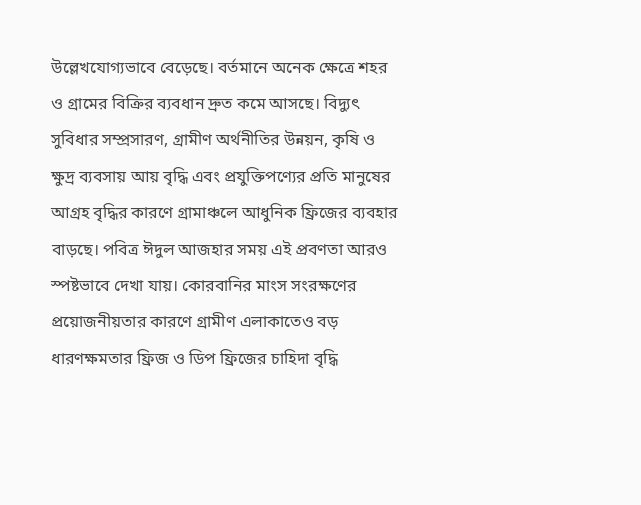উল্লেখযোগ্যভাবে বেড়েছে। বর্তমানে অনেক ক্ষেত্রে শহর ও গ্রামের বিক্রির ব্যবধান দ্রুত কমে আসছে। বিদ্যুৎ সুবিধার সম্প্রসারণ, গ্রামীণ অর্থনীতির উন্নয়ন, কৃষি ও ক্ষুদ্র ব্যবসায় আয় বৃদ্ধি এবং প্রযুক্তিপণ্যের প্রতি মানুষের আগ্রহ বৃদ্ধির কারণে গ্রামাঞ্চলে আধুনিক ফ্রিজের ব্যবহার বাড়ছে। পবিত্র ঈদুল আজহার সময় এই প্রবণতা আরও স্পষ্টভাবে দেখা যায়। কোরবানির মাংস সংরক্ষণের প্রয়োজনীয়তার কারণে গ্রামীণ এলাকাতেও বড় ধারণক্ষমতার ফ্রিজ ও ডিপ ফ্রিজের চাহিদা বৃদ্ধি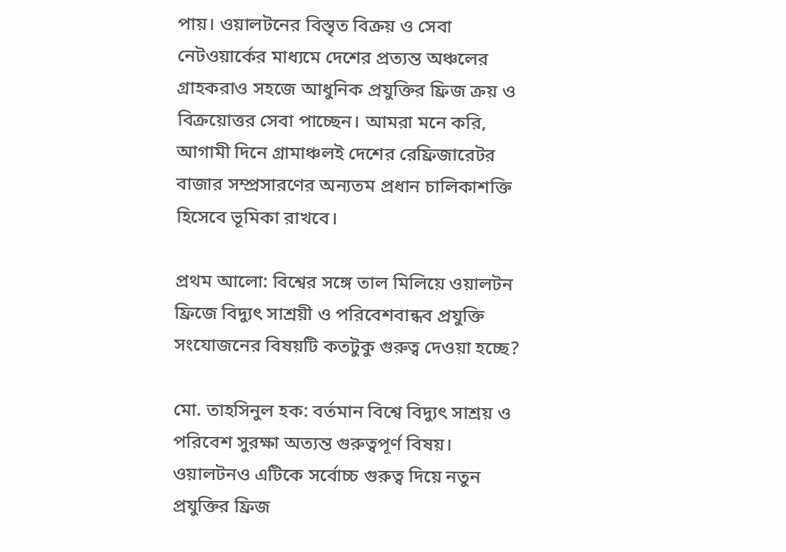পায়। ওয়ালটনের বিস্তৃত বিক্রয় ও সেবা নেটওয়ার্কের মাধ্যমে দেশের প্রত্যন্ত অঞ্চলের গ্রাহকরাও সহজে আধুনিক প্রযুক্তির ফ্রিজ ক্রয় ও বিক্রয়োত্তর সেবা পাচ্ছেন। আমরা মনে করি, আগামী দিনে গ্রামাঞ্চলই দেশের রেফ্রিজারেটর বাজার সম্প্রসারণের অন্যতম প্রধান চালিকাশক্তি হিসেবে ভূমিকা রাখবে।

প্রথম আলো: বিশ্বের সঙ্গে তাল মিলিয়ে ওয়ালটন ফ্রিজে বিদ্যুৎ সাশ্রয়ী ও পরিবেশবান্ধব প্রযুক্তি সংযোজনের বিষয়টি কতটুকু গুরুত্ব দেওয়া হচ্ছে?

মো. তাহসিনুল হক: বর্তমান বিশ্বে বিদ্যুৎ সাশ্রয় ও পরিবেশ সুরক্ষা অত্যন্ত গুরুত্বপূর্ণ বিষয়। ওয়ালটনও এটিকে সর্বোচ্চ গুরুত্ব দিয়ে নতুন প্রযুক্তির ফ্রিজ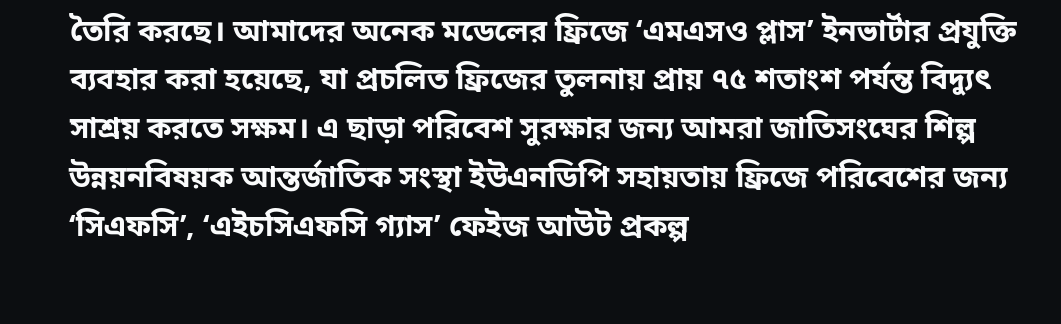তৈরি করছে। আমাদের অনেক মডেলের ফ্রিজে ‘এমএসও প্লাস’ ইনভার্টার প্রযুক্তি ব্যবহার করা হয়েছে, যা প্রচলিত ফ্রিজের তুলনায় প্রায় ৭৫ শতাংশ পর্যন্ত বিদ্যুৎ সাশ্রয় করতে সক্ষম। এ ছাড়া পরিবেশ সুরক্ষার জন্য আমরা জাতিসংঘের শিল্প উন্নয়নবিষয়ক আন্তর্জাতিক সংস্থা ইউএনডিপি সহায়তায় ফ্রিজে পরিবেশের জন্য ‘সিএফসি’, ‘এইচসিএফসি গ্যাস’ ফেইজ আউট প্রকল্প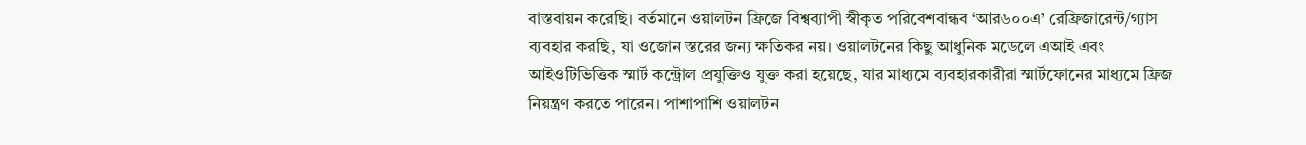বাস্তবায়ন করেছি। বর্তমানে ওয়ালটন ফ্রিজে বিশ্বব্যাপী স্বীকৃত পরিবেশবান্ধব ‘আর৬০০এ’ রেফ্রিজারেন্ট/গ্যাস ব্যবহার করছি, যা ওজোন স্তরের জন্য ক্ষতিকর নয়। ওয়ালটনের কিছু আধুনিক মডেলে এআই এবং আইওটিভিত্তিক স্মার্ট কন্ট্রোল প্রযুক্তিও যুক্ত করা হয়েছে, যার মাধ্যমে ব্যবহারকারীরা স্মার্টফোনের মাধ্যমে ফ্রিজ নিয়ন্ত্রণ করতে পারেন। পাশাপাশি ওয়ালটন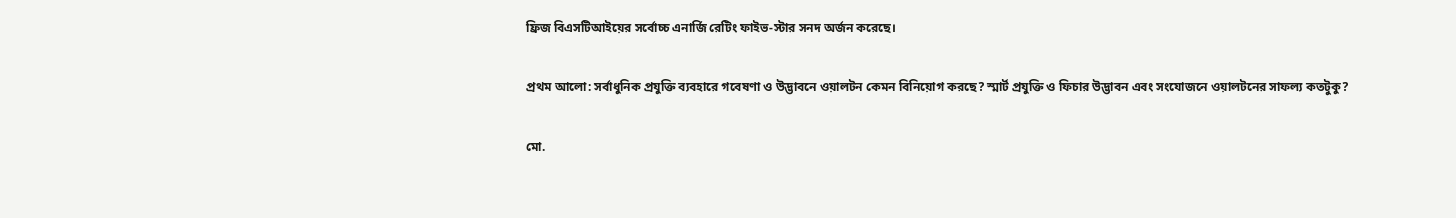ফ্রিজ বিএসটিআইয়ের সর্বোচ্চ এনার্জি রেটিং ফাইভ-স্টার সনদ অর্জন করেছে।

প্রথম আলো: সর্বাধুনিক প্রযুক্তি ব্যবহারে গবেষণা ও উদ্ভাবনে ওয়ালটন কেমন বিনিয়োগ করছে? স্মার্ট প্রযুক্তি ও ফিচার উদ্ভাবন এবং সংযোজনে ওয়ালটনের সাফল্য কতটুকু?

মো.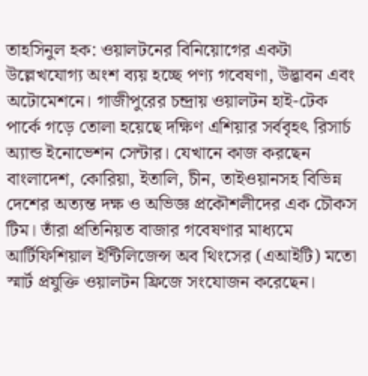তাহসিনুল হক: ওয়ালটনের বিনিয়োগের একটা উল্লেখযোগ্য অংশ ব্যয় হচ্ছে পণ্য গবেষণা, উদ্ভাবন এবং অটোমেশনে। গাজীপুরের চন্দ্রায় ওয়ালটন হাই-টেক পার্কে গড়ে তোলা হয়েছে দক্ষিণ এশিয়ার সর্ববৃহৎ রিসার্চ অ্যান্ড ইনোভেশন সেন্টার। যেখানে কাজ করছেন বাংলাদেশ, কোরিয়া, ইতালি, চীন, তাইওয়ানসহ বিভিন্ন দেশের অত্যন্ত দক্ষ ও অভিজ্ঞ প্রকৌশলীদের এক চৌকস টিম। তাঁরা প্রতিনিয়ত বাজার গবেষণার মাধ্যমে আর্টিফিশিয়াল ইন্টিলিজেন্স অব থিংসের (এআইটি) মতো স্মার্ট প্রযুক্তি ওয়ালটন ফ্রিজে সংযোজন করেছেন।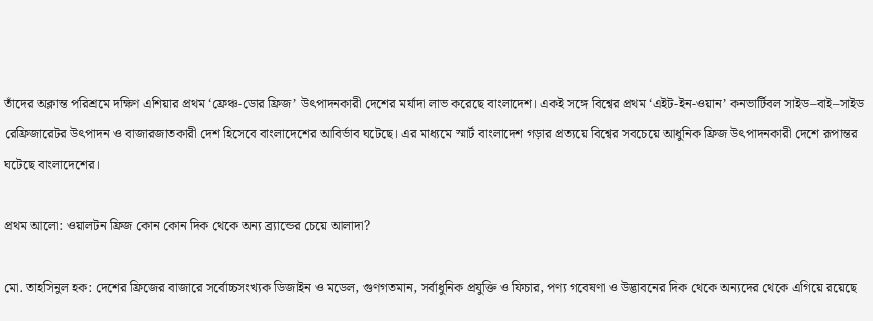তাঁদের অক্লান্ত পরিশ্রমে দক্ষিণ এশিয়ার প্রথম ‘ফ্রেঞ্চ-ডোর ফ্রিজ’ উৎপাদনকারী দেশের মর্যাদা লাভ করেছে বাংলাদেশ। একই সঙ্গে বিশ্বের প্রথম ‘এইট-ইন-ওয়ান’ কনভার্টিবল সাইড–বাই–সাইড রেফ্রিজারেটর উৎপাদন ও বাজারজাতকারী দেশ হিসেবে বাংলাদেশের আবির্ভাব ঘটেছে। এর মাধ্যমে স্মার্ট বাংলাদেশ গড়ার প্রত্যয়ে বিশ্বের সবচেয়ে আধুনিক ফ্রিজ উৎপাদনকারী দেশে রূপান্তর ঘটেছে বাংলাদেশের।

প্রথম আলো: ওয়ালটন ফ্রিজ কোন কোন দিক থেকে অন্য ব্র্যান্ডের চেয়ে আলাদা?

মো. তাহসিনুল হক: দেশের ফ্রিজের বাজারে সর্বোচ্চসংখ্যক ডিজাইন ও মডেল, গুণগতমান, সর্বাধুনিক প্রযুক্তি ও ফিচার, পণ্য গবেষণা ও উদ্ভাবনের দিক থেকে অন্যদের থেকে এগিয়ে রয়েছে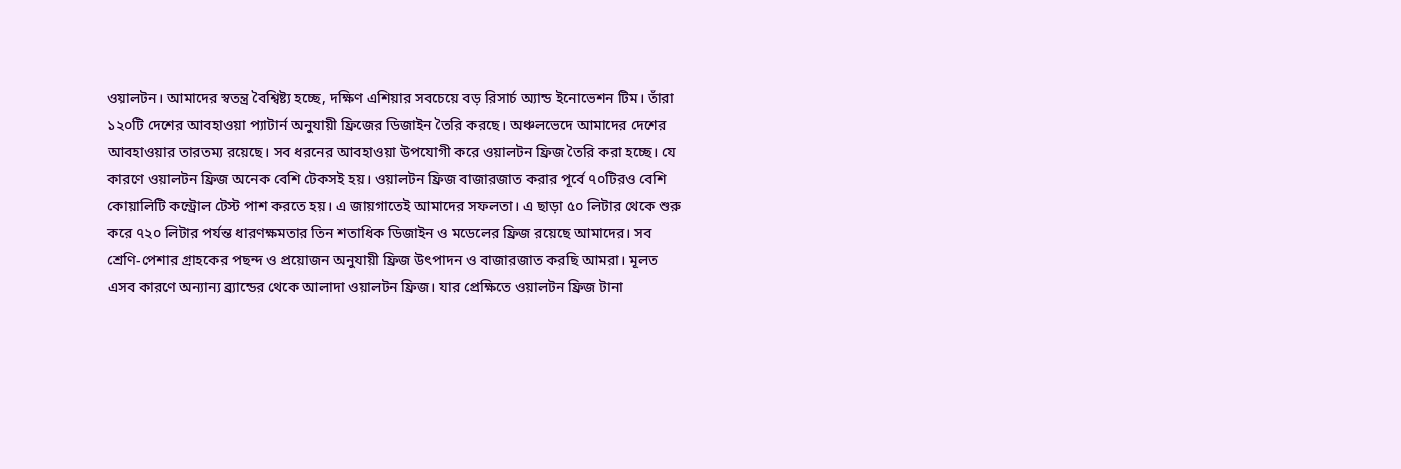ওয়ালটন। আমাদের স্বতন্ত্র বৈশ্বিষ্ট্য হচ্ছে, দক্ষিণ এশিয়ার সবচেয়ে বড় রিসার্চ অ্যান্ড ইনোভেশন টিম। তাঁরা ১২০টি দেশের আবহাওয়া প্যাটার্ন অনুযায়ী ফ্রিজের ডিজাইন তৈরি করছে। অঞ্চলভেদে আমাদের দেশের আবহাওয়ার তারতম্য রয়েছে। সব ধরনের আবহাওয়া উপযোগী করে ওয়ালটন ফ্রিজ তৈরি করা হচ্ছে। যে কারণে ওয়ালটন ফ্রিজ অনেক বেশি টেকসই হয়। ওয়ালটন ফ্রিজ বাজারজাত করার পূর্বে ৭০টিরও বেশি কোয়ালিটি কন্ট্রোল টেস্ট পাশ করতে হয়। এ জায়গাতেই আমাদের সফলতা। এ ছাড়া ৫০ লিটার থেকে শুরু করে ৭২০ লিটার পর্যন্ত ধারণক্ষমতার তিন শতাধিক ডিজাইন ও মডেলের ফ্রিজ রয়েছে আমাদের। সব শ্রেণি-পেশার গ্রাহকের পছন্দ ও প্রয়োজন অনুযায়ী ফ্রিজ উৎপাদন ও বাজারজাত করছি আমরা। মূলত এসব কারণে অন্যান্য ব্র্যান্ডের থেকে আলাদা ওয়ালটন ফ্রিজ। যার প্রেক্ষিতে ওয়ালটন ফ্রিজ টানা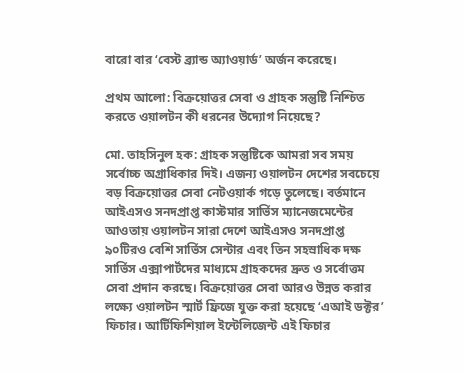বারো বার ‘বেস্ট ব্র্যান্ড অ্যাওয়ার্ড’ অর্জন করেছে।

প্রথম আলো: বিক্রয়োত্তর সেবা ও গ্রাহক সন্তুষ্টি নিশ্চিত করতে ওয়ালটন কী ধরনের উদ্যোগ নিয়েছে?

মো. তাহসিনুল হক: গ্রাহক সন্তুষ্টিকে আমরা সব সময় সর্বোচ্চ অগ্রাধিকার দিই। এজন্য ওয়ালটন দেশের সবচেয়ে বড় বিক্রয়োত্তর সেবা নেটওয়ার্ক গড়ে তুলেছে। বর্তমানে আইএসও সনদপ্রাপ্ত কাস্টমার সার্ভিস ম্যানেজমেন্টের আওতায় ওয়ালটন সারা দেশে আইএসও সনদপ্রাপ্ত ৯০টিরও বেশি সার্ভিস সেন্টার এবং তিন সহস্রাধিক দক্ষ সার্ভিস এক্সাপার্টদের মাধ্যমে গ্রাহকদের দ্রুত ও সর্বোত্তম সেবা প্রদান করছে। বিক্রয়োত্তর সেবা আরও উন্নত করার লক্ষ্যে ওয়ালটন স্মার্ট ফ্রিজে যুক্ত করা হয়েছে ‘এআই ডক্টর’ ফিচার। আর্টিফিশিয়াল ইন্টেলিজেন্ট এই ফিচার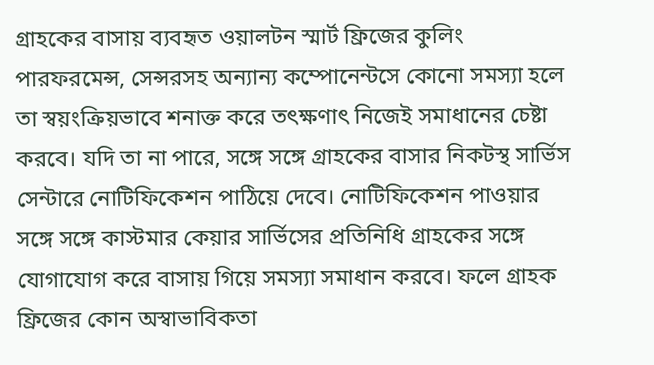গ্রাহকের বাসায় ব্যবহৃত ওয়ালটন স্মার্ট ফ্রিজের কুলিং পারফরমেন্স, সেন্সরসহ অন্যান্য কম্পোনেন্টসে কোনো সমস্যা হলে তা স্বয়ংক্রিয়ভাবে শনাক্ত করে তৎক্ষণাৎ নিজেই সমাধানের চেষ্টা করবে। যদি তা না পারে, সঙ্গে সঙ্গে গ্রাহকের বাসার নিকটস্থ সার্ভিস সেন্টারে নোটিফিকেশন পাঠিয়ে দেবে। নোটিফিকেশন পাওয়ার সঙ্গে সঙ্গে কাস্টমার কেয়ার সার্ভিসের প্রতিনিধি গ্রাহকের সঙ্গে যোগাযোগ করে বাসায় গিয়ে সমস্যা সমাধান করবে। ফলে গ্রাহক ফ্রিজের কোন অস্বাভাবিকতা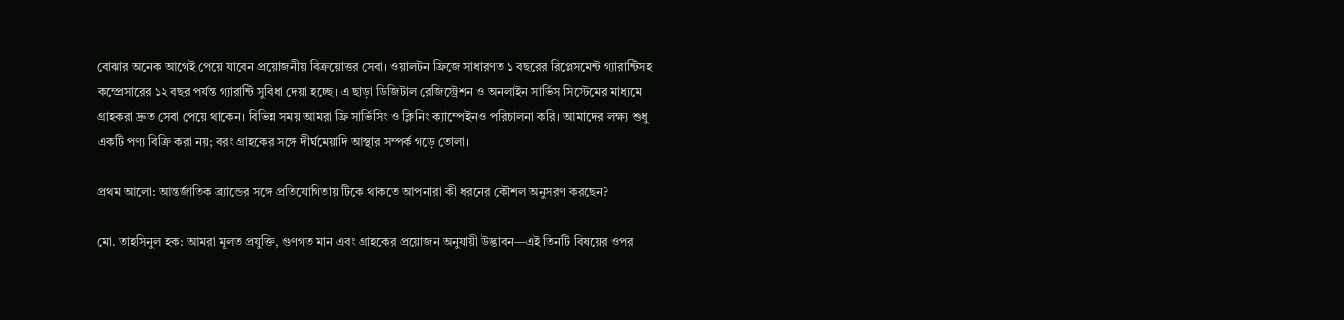বোঝার অনেক আগেই পেয়ে যাবেন প্রয়োজনীয় বিক্রয়োত্তর সেবা। ওয়ালটন ফ্রিজে সাধারণত ১ বছরের রিপ্লেসমেন্ট গ্যারান্টিসহ কম্প্রেসারের ১২ বছর পর্যন্ত গ্যারান্টি সুবিধা দেয়া হচ্ছে। এ ছাড়া ডিজিটাল রেজিস্ট্রেশন ও অনলাইন সার্ভিস সিস্টেমের মাধ্যমে গ্রাহকরা দ্রুত সেবা পেয়ে থাকেন। বিভিন্ন সময় আমরা ফ্রি সার্ভিসিং ও ক্লিনিং ক্যাম্পেইনও পরিচালনা করি। আমাদের লক্ষ্য শুধু একটি পণ্য বিক্রি করা নয়; বরং গ্রাহকের সঙ্গে দীর্ঘমেয়াদি আস্থার সম্পর্ক গড়ে তোলা।

প্রথম আলো: আন্তর্জাতিক ব্র্যান্ডের সঙ্গে প্রতিযোগিতায় টিকে থাকতে আপনারা কী ধরনের কৌশল অনুসরণ করছেন?

মো. তাহসিনুল হক: আমরা মূলত প্রযুক্তি, গুণগত মান এবং গ্রাহকের প্রয়োজন অনুযায়ী উদ্ভাবন—এই তিনটি বিষয়ের ওপর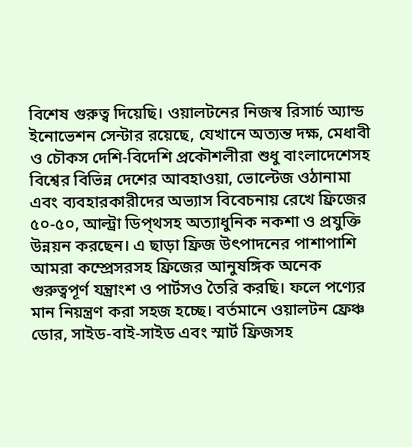বিশেষ গুরুত্ব দিয়েছি। ওয়ালটনের নিজস্ব রিসার্চ অ্যান্ড ইনোভেশন সেন্টার রয়েছে, যেখানে অত্যন্ত দক্ষ, মেধাবী ও চৌকস দেশি-বিদেশি প্রকৌশলীরা শুধু বাংলাদেশেসহ বিশ্বের বিভিন্ন দেশের আবহাওয়া, ভোল্টেজ ওঠানামা এবং ব্যবহারকারীদের অভ্যাস বিবেচনায় রেখে ফ্রিজের ৫০-৫০, আল্ট্রা ডিপ্থসহ অত্যাধুনিক নকশা ও প্রযুক্তি উন্নয়ন করছেন। এ ছাড়া ফ্রিজ উৎপাদনের পাশাপাশি আমরা কম্প্রেসরসহ ফ্রিজের আনুষঙ্গিক অনেক গুরুত্বপূর্ণ যন্ত্রাংশ ও পার্টসও তৈরি করছি। ফলে পণ্যের মান নিয়ন্ত্রণ করা সহজ হচ্ছে। বর্তমানে ওয়ালটন ফ্রেঞ্চ ডোর, সাইড-বাই-সাইড এবং স্মার্ট ফ্রিজসহ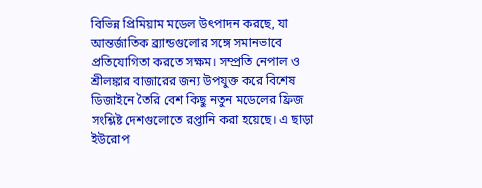বিভিন্ন প্রিমিয়াম মডেল উৎপাদন করছে, যা আন্তর্জাতিক ব্র্যান্ডগুলোর সঙ্গে সমানভাবে প্রতিযোগিতা করতে সক্ষম। সম্প্রতি নেপাল ও শ্রীলঙ্কার বাজারের জন্য উপযুক্ত করে বিশেষ ডিজাইনে তৈরি বেশ কিছু নতুন মডেলের ফ্রিজ সংশ্লিষ্ট দেশগুলোতে রপ্তানি করা হয়েছে। এ ছাড়া ইউরোপ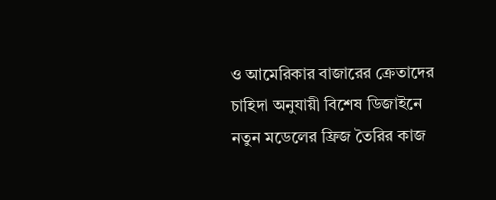ও আমেরিকার বাজারের ক্রেতাদের চাহিদা অনুযায়ী বিশেষ ডিজাইনে নতুন মডেলের ফ্রিজ তৈরির কাজ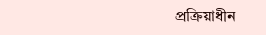প্রক্রিয়াধীন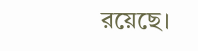রয়েছে।